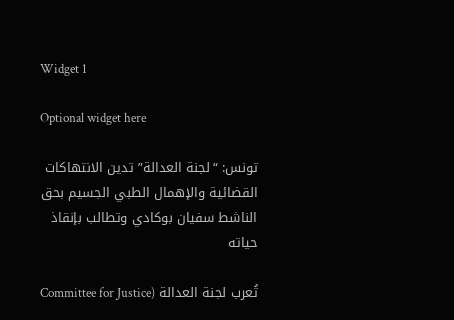Widget 1

Optional widget here

تونس: “لجنة العدالة” تدين الانتهاكات القضائية والإهمال الطبي الجسيم بحق الناشط سفيان بوكادي وتطالب بإنقاذ حياته

تُعرب لجنة العدالة (Committee for Justice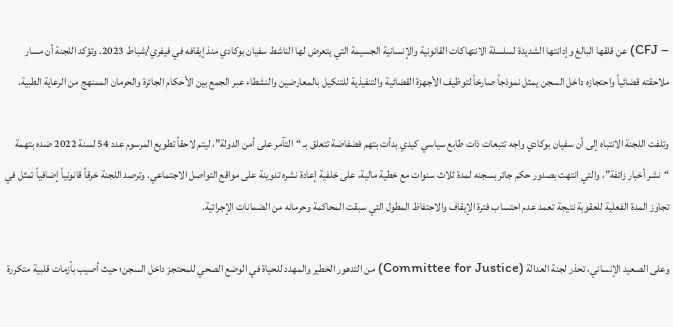– CFJ) عن قلقها البالغ وإدانتها الشديدة لسلسلة الانتهاكات القانونية والإنسانية الجسيمة التي يتعرض لها الناشط سفيان بوكادي منذ إيقافه في فيفري/شباط 2023. وتؤكد اللجنة أن مسار ملاحقته قضائياً واحتجازه داخل السجن يمثل نموذجاً صارخاً لتوظيف الأجهزة القضائية والتنفيذية للتنكيل بالمعارضين والنشطاء عبر الجمع بين الأحكام الجائرة والحرمان الممنهج من الرعاية الطبية.

وتلفت اللجنة الانتباه إلى أن سفيان بوكادي واجه تتبعات ذات طابع سياسي كيدي بدأت بتهم فضفاضة تتعلق بـ “التآمر على أمن الدولة”، ليتم لاحقاً تطويع المرسوم عدد 54 لسنة 2022 ضده بتهمة “نشر أخبار زائفة”، والتي انتهت بصدور حكم جائر بسجنه لمدة ثلاث سنوات مع خطية مالية، على خلفية إعادة نشره تدوينة على مواقع التواصل الاجتماعي. وترصد اللجنة خرقاً قانونياً إضافياً تمثل في تجاوز المدة الفعلية للعقوبة نتيجة تعمد عدم احتساب فترة الإيقاف والاحتفاظ المطول التي سبقت المحاكمة وحرمانه من الضمانات الإجرائية.

وعلى الصعيد الإنساني، تحذر لجنة العدالة (Committee for Justice) من التدهور الخطير والمهدد للحياة في الوضع الصحي للمحتجز داخل السجن؛ حيث أصيب بأزمات قلبية متكررة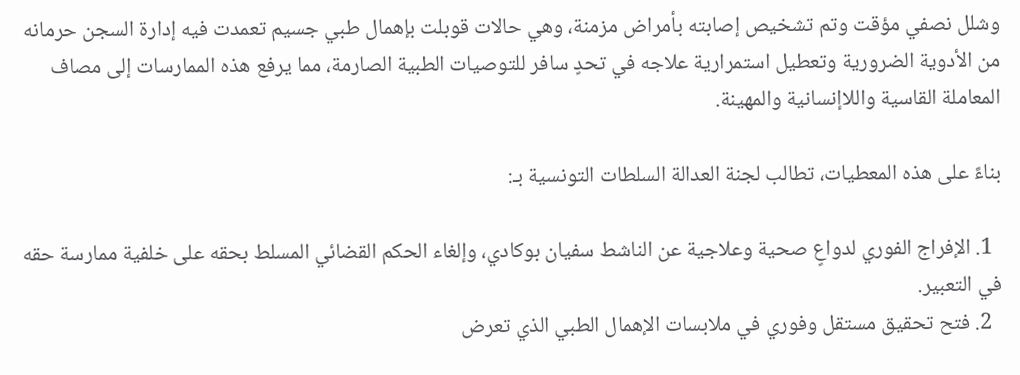وشلل نصفي مؤقت وتم تشخيص إصابته بأمراض مزمنة، وهي حالات قوبلت بإهمال طبي جسيم تعمدت فيه إدارة السجن حرمانه من الأدوية الضرورية وتعطيل استمرارية علاجه في تحدٍ سافر للتوصيات الطبية الصارمة، مما يرفع هذه الممارسات إلى مصاف المعاملة القاسية واللاإنسانية والمهينة.

بناءً على هذه المعطيات، تطالب لجنة العدالة السلطات التونسية بـ:

  1. الإفراج الفوري لدواعٍ صحية وعلاجية عن الناشط سفيان بوكادي، وإلغاء الحكم القضائي المسلط بحقه على خلفية ممارسة حقه في التعبير.
  2. فتح تحقيق مستقل وفوري في ملابسات الإهمال الطبي الذي تعرض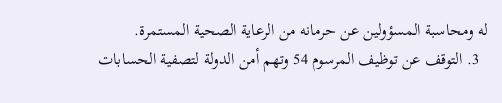له ومحاسبة المسؤولين عن حرمانه من الرعاية الصحية المستمرة.
  3. التوقف عن توظيف المرسوم 54 وتهم أمن الدولة لتصفية الحسابات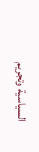السياسية وتجريم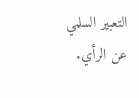التعبير السلمي عن الرأي.